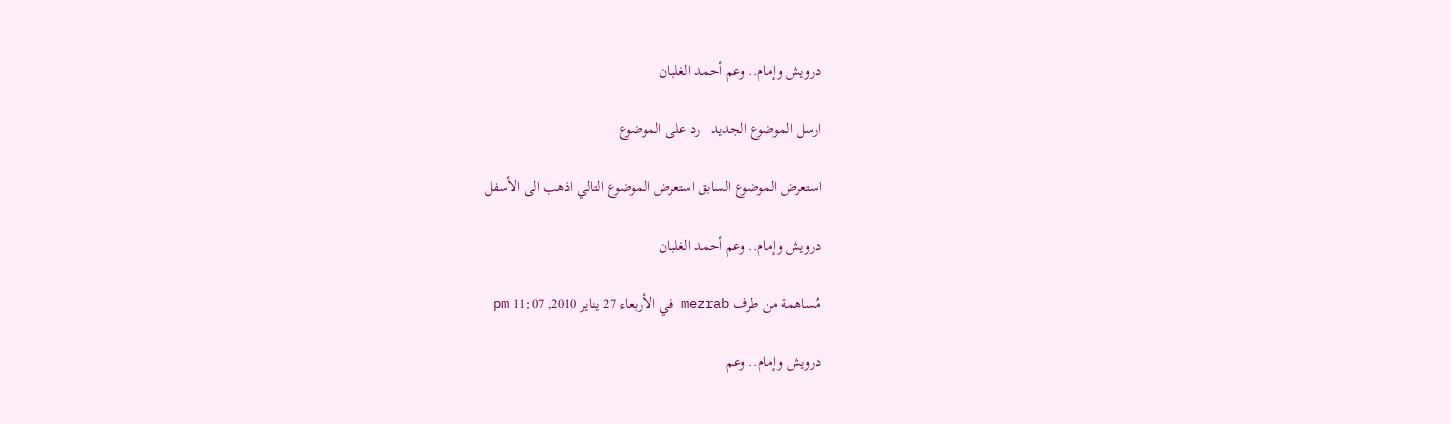درويش وإمام.. وعم أحمد الغلبان

ارسل الموضوع الجديد   رد على الموضوع

استعرض الموضوع السابق استعرض الموضوع التالي اذهب الى الأسفل

درويش وإمام.. وعم أحمد الغلبان

مُساهمة من طرف mezrab في الأربعاء 27 يناير 2010, 11:07 pm

درويش وإمام.. وعم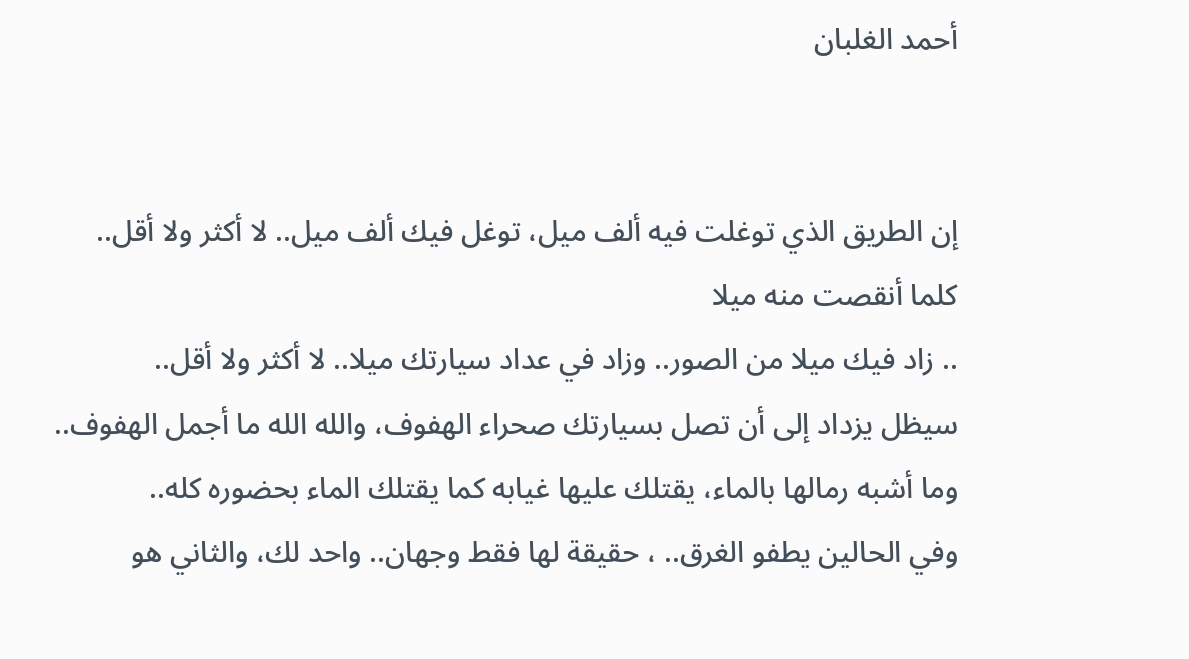أحمد الغلبان


إن الطريق الذي توغلت فيه ألف ميل، توغل فيك ألف ميل.. لا أكثر ولا أقل.. كلما أنقصت منه ميلا
.. زاد فيك ميلا من الصور.. وزاد في عداد سيارتك ميلا.. لا أكثر ولا أقل..
سيظل يزداد إلى أن تصل بسيارتك صحراء الهفوف، والله الله ما أجمل الهفوف..
وما أشبه رمالها بالماء، يقتلك عليها غيابه كما يقتلك الماء بحضوره كله..
وفي الحالين يطفو الغرق.. ، حقيقة لها فقط وجهان.. واحد لك، والثاني هو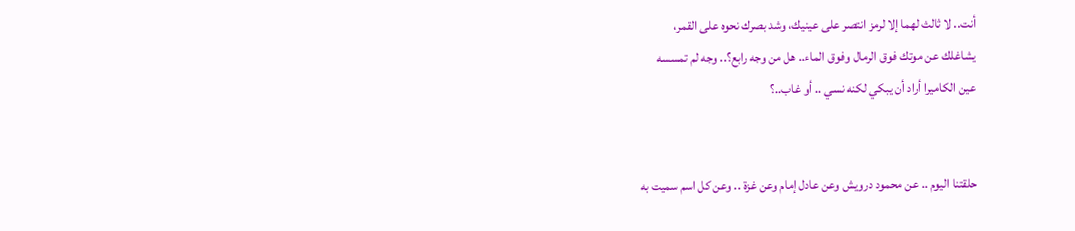أنت.. لا ثالث لهما إلا لرمز انتصر على عينيك، وشد بصرك نحوه على القمر،
يشاغلك عن موتك فوق الرمال وفوق الماء.. هل من وجه رابع؟.. وجه لم تمسسه
عين الكاميرا أراد أن يبكي لكنه نسي .. أو غاب..؟


حلقتنا اليوم .. عن محمود درويش وعن عادل إمام وعن غزة .. وعن كل اسم سميت به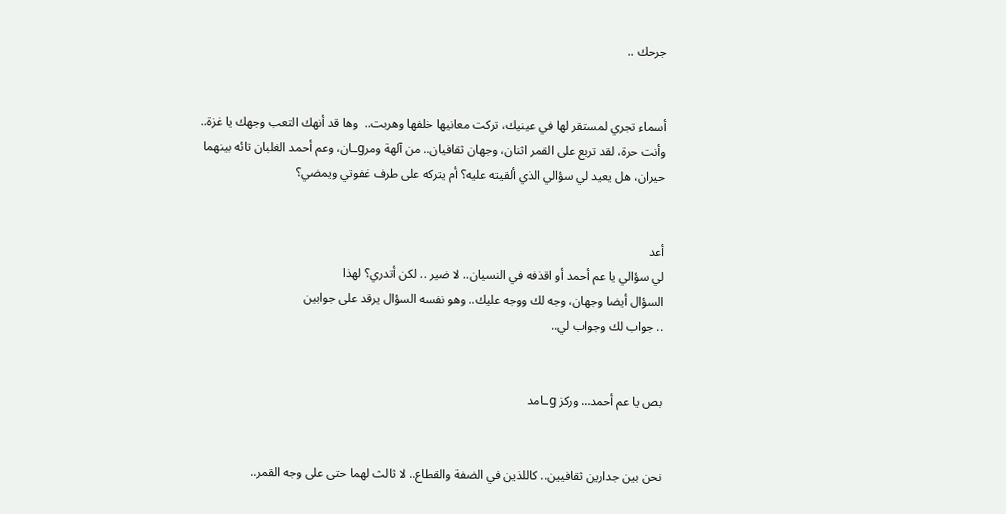جرحك ..


أسماء تجري لمستقر لها في عينيك، تركت معانيها خلفها وهربت..  وها قد أنهك التعب وجهك يا غزة.. وأنت حرة، لقد تربع على القمر اثنان، وجهان ثقافيان.. من آلهة ومرgـان، وعم أحمد الغلبان تائه بينهما حيران، هل يعيد لي سؤالي الذي ألقيته عليه؟ أم يتركه على طرف غفوتي ويمضي؟


أعد
لي سؤالي يا عم أحمد أو اقذفه في النسيان.. لا ضير .. لكن أتدري؟ لهذا
السؤال أيضا وجهان، وجه لك ووجه عليك.. وهو نفسه السؤال يرقد على جوابين
.. جواب لك وجواب لي..


بص يا عم أحمد… وركز gـامد


نحن بين جدارين ثقافيين.. كاللذين في الضفة والقطاع.. لا ثالث لهما حتى على وجه القمر..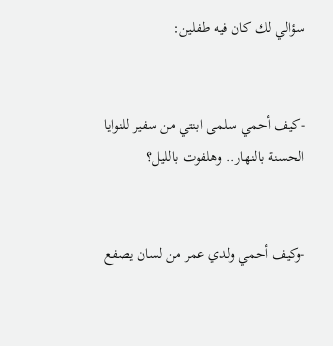سؤالي لك كان فيه طفلين:


-كيف أحمي سلمى ابنتي من سفير للنوايا الحسنة بالنهار.. وهلفوت بالليل؟


-وكيف أحمي ولدي عمر من لسان يصفع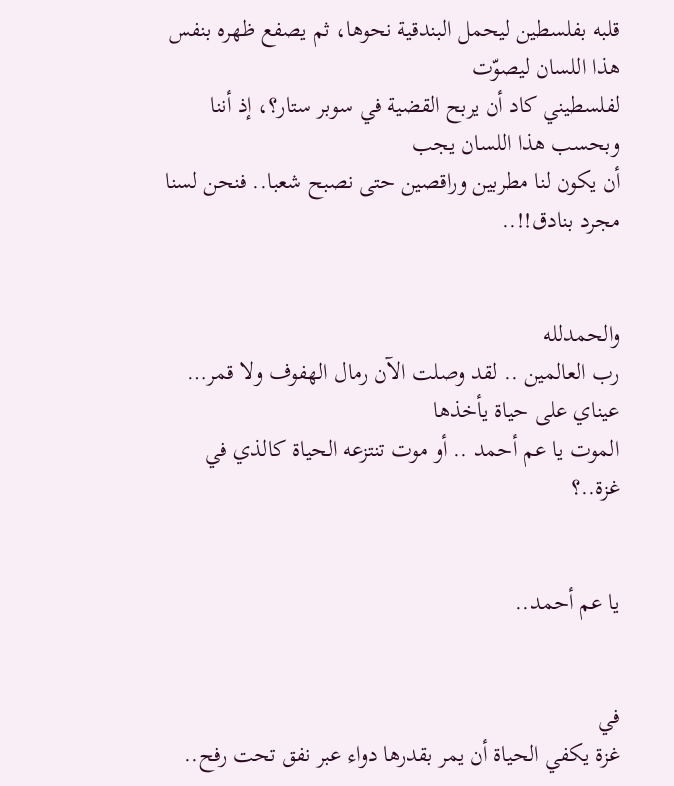قلبه بفلسطين ليحمل البندقية نحوها، ثم يصفع ظهره بنفس هذا اللسان ليصوّت
لفلسطيني كاد أن يربح القضية في سوبر ستار؟، إذ أننا وبحسب هذا اللسان يجب
أن يكون لنا مطربين وراقصين حتى نصبح شعبا.. فنحن لسنا مجرد بنادق!!..


والحمدلله
رب العالمين .. لقد وصلت الآن رمال الهفوف ولا قمر… عيناي على حياة يأخذها
الموت يا عم أحمد .. أو موت تنتزعه الحياة كالذي في غزة..؟


يا عم أحمد..


في
غزة يكفي الحياة أن يمر بقدرها دواء عبر نفق تحت رفح..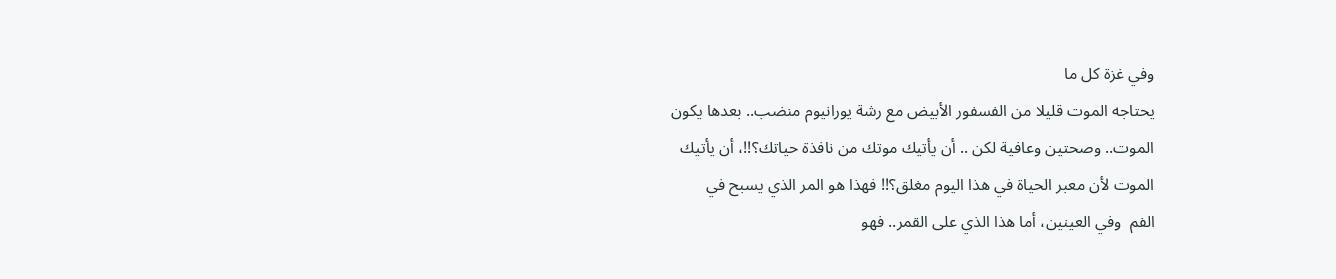وفي غزة كل ما
يحتاجه الموت قليلا من الفسفور الأبيض مع رشة يورانيوم منضب.. بعدها يكون
الموت.. وصحتين وعافية لكن .. أن يأتيك موتك من نافذة حياتك؟!!، أن يأتيك
الموت لأن معبر الحياة في هذا اليوم مغلق؟!! فهذا هو المر الذي يسبح في
الفم  وفي العينين، أما هذا الذي على القمر.. فهو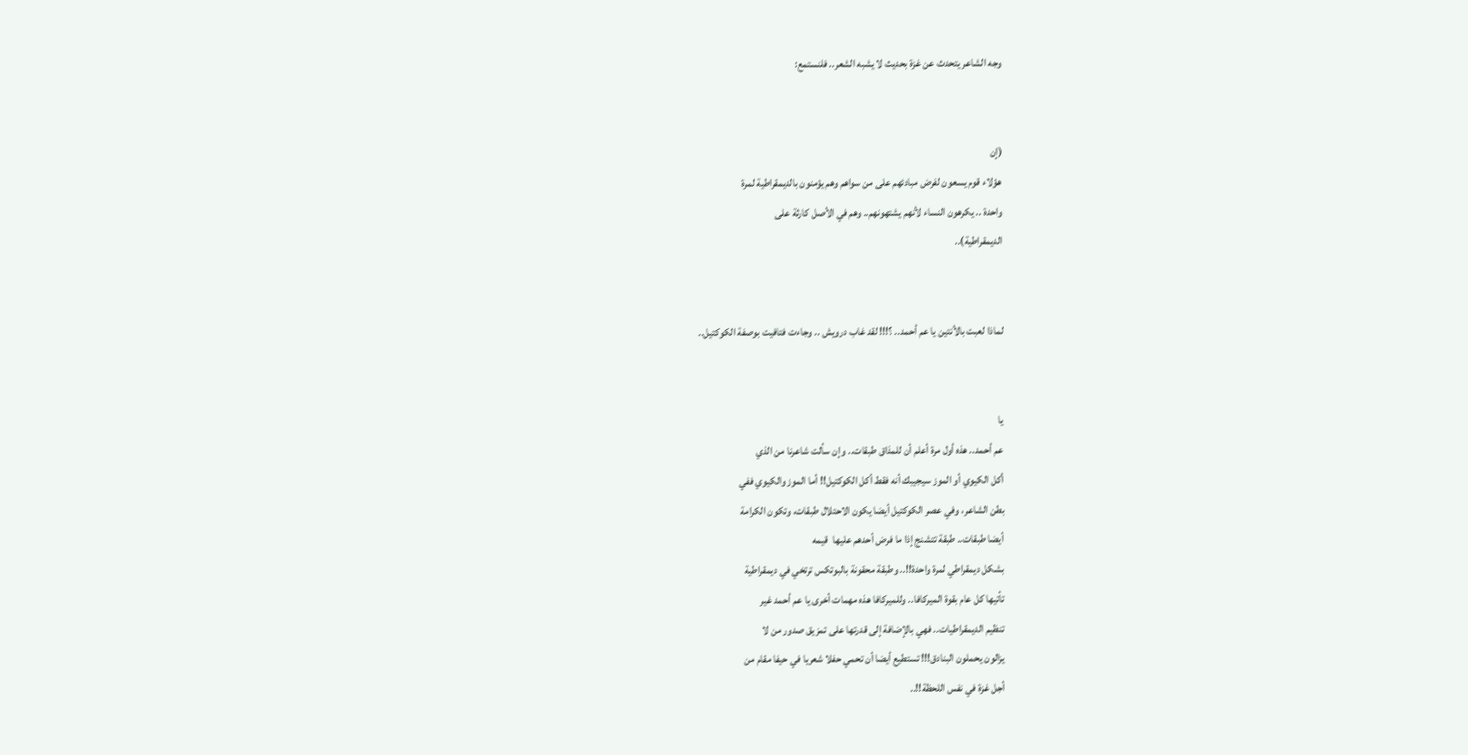وجه الشاعر يتحدث عن غزة بحديث لا يشبه الشعر.. فلنستمع:


(إن
هؤلاء قوم يسعون لفرض مبادئهم على من سواهم وهم يؤمنون بالديمقراطية لمرة
واحدة .. يكرهون النساء لأنهم يشتهونهم.. وهم في الأصل كارثة على
الديمقراطية)..


لماذا لعبت بالأنتين يا عم أحمد.. ؟!!! لقد غاب درويش .. وجاءت فتافيت بوصفة الكوكتيل..


يا
عم أحمد.. هذه أول مرة أعلم أن للمذاق طبقات.. وإن سألت شاعرنا من الذي
أكل الكيوي أو الموز سيجيبك أنه فقط أكل الكوكتيل!! أما الموز والكيوي ففي
بطن الشاعر، وفي عصر الكوكتيل أيضا يكون الاحتلال طبقات، وتكون الكرامة
أيضا طبقات.. طبقة تتشنج إذا ما فرض أحدهم عليها  قيمه
بشكل ديمقراطي لمرة واحدة!!.. وطبقة محقونة بالبوتكس ترتخي في ديمقراطية
تأتيها كل عام بقوة الميركافا.. وللميركافا هذه مهمات أخرى يا عم أحمد غير
تنظيم الديمقراطيات.. فهي بالإضافة إلى قدرتها على تمزيق صدور من لا
يزالون يحملون البنادق!!! تستطيع أيضا أن تحمي حفلا شعريا في حيفا مقام من
أجل غزة في نفس اللحظة!!..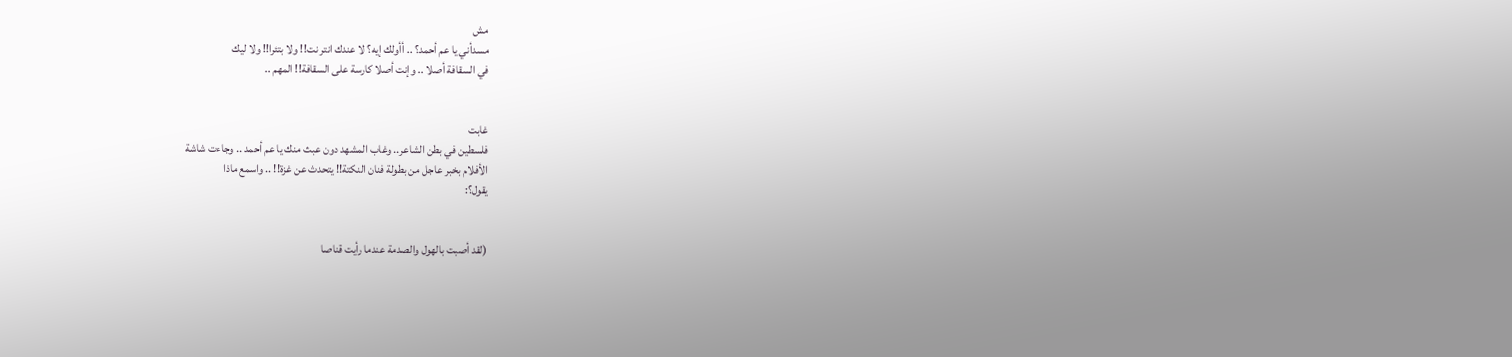مش
مسدأني يا عم أحمد؟ .. أأولك إيه؟ لا عندك انتر نت!! ولا بتئرا!! ولا ليك
في السقافة أصلا .. وإنت أصلا كارسة على السقافة!! المهم ..


غابت
فلسطين في بطن الشاعر.. وغاب المشهد دون عبث منك يا عم أحمد .. وجاءت شاشة
الأفلام بخبر عاجل من بطولة فنان النكتة!! يتحدث عن غزة!! .. واسمع ماذا
يقول؟:


(لقد أصبت بالهول والصدمة عندما رأيت قناصا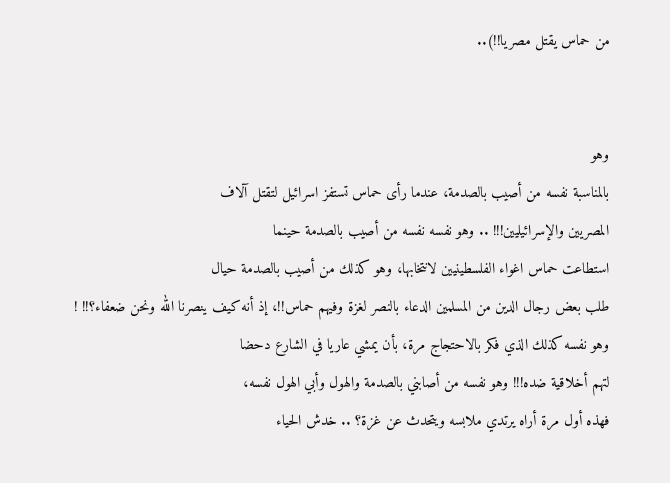من حماس يقتل مصريا!!)..


وهو
بالمناسبة نفسه من أصيب بالصدمة، عندما رأى حماس تستفز اسرائيل لتقتل آلاف
المصريين والإسرائيليين!!! .. وهو نفسه نفسه من أصيب بالصدمة حينما
استطاعت حماس اغواء الفلسطينيين لانتخابها، وهو كذلك من أصيب بالصدمة حيال
طلب بعض رجال الدين من المسلمين الدعاء بالنصر لغزة وفيهم حماس!!، إذ أنه كيف ينصرنا الله ونحن ضعفاء؟!! !
وهو نفسه كذلك الذي فكر بالاحتجاج مرة، بأن يمشي عاريا في الشارع دحضا
لتهم أخلاقية ضده!!! وهو نفسه من أصابني بالصدمة والهول وأبي الهول نفسه،
فهذه أول مرة أراه يرتدي ملابسه ويتحدث عن غزة؟ .. خدش الحياء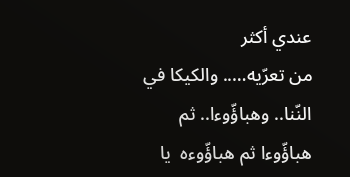عندي أكثر
من تعرّيه….. والكيكا في النّنا.. وهباؤّوءا.. ثم هباؤّوءا ثم هباؤّوءه  يا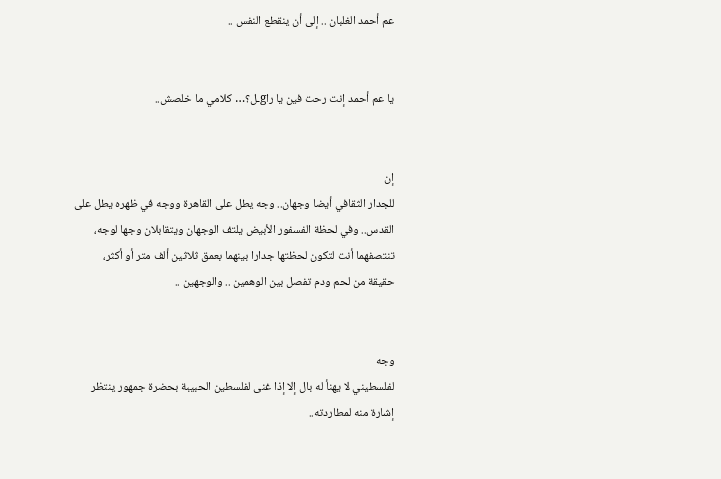عم أحمد الغلبان .. إلى أن ينقطع النفس ..


يا عم أحمد إنت رحت فين يا راgـل؟… كلامي ما خلصش..


إن
للجدار الثقافي أيضا وجهان.. وجه يطل على القاهرة ووجه في ظهره يطل على
القدس.. وفي لحظة الفسفور الأبيض يلتف الوجهان ويتقابلان وجها لوجه،
تنتصفهما أنت لتكون لحظتها جدارا بينهما بعمق ثلاثين ألف متر أو أكثر،
حقيقة من لحم ودم تفصل بين الوهمين .. والوجهين ..


وجه
لفلسطيني لا يهنأ له بال إلا إذا غنى لفلسطين الحبيبة بحضرة جمهور ينتظر
إشارة منه لمطاردته..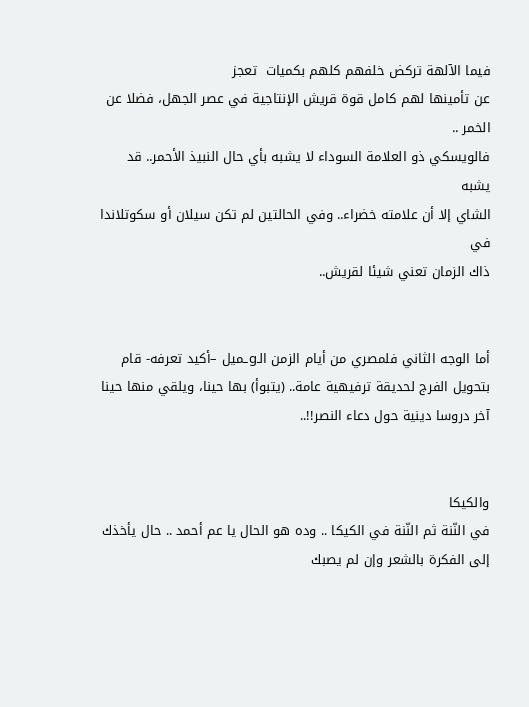فيما الآلهة تركض خلفهم كلهم بكميات  تعجز
عن تأمينها لهم كامل قوة قريش الإنتاجية في عصر الجهل، فضلا عن الخمر ..
فالويسكي ذو العلامة السوداء لا يشبه بأي حال النبيذ الأحمر.. قد يشبه
الشاي إلا أن علامته خضراء.. وفي الحالتين لم تكن سيلان أو سكوتلاندا في
ذاك الزمان تعني شيئا لقريش..


أما الوجه الثاني فلمصري من أيام الزمن الـgـميل –أكيد تعرفه- قام بتحويل الفرج لحديقة ترفيهية عامة.. (يتبوأ) بها حينا، ويلقي منها حينا آخر دروسا دينية حول دعاء النصر!!..


والكيكا
في النّنة ثم النّنة في الكيكا .. وده هو الحال يا عم أحمد .. حال يأخذك
إلى الفكرة بالشعر وإن لم يصبك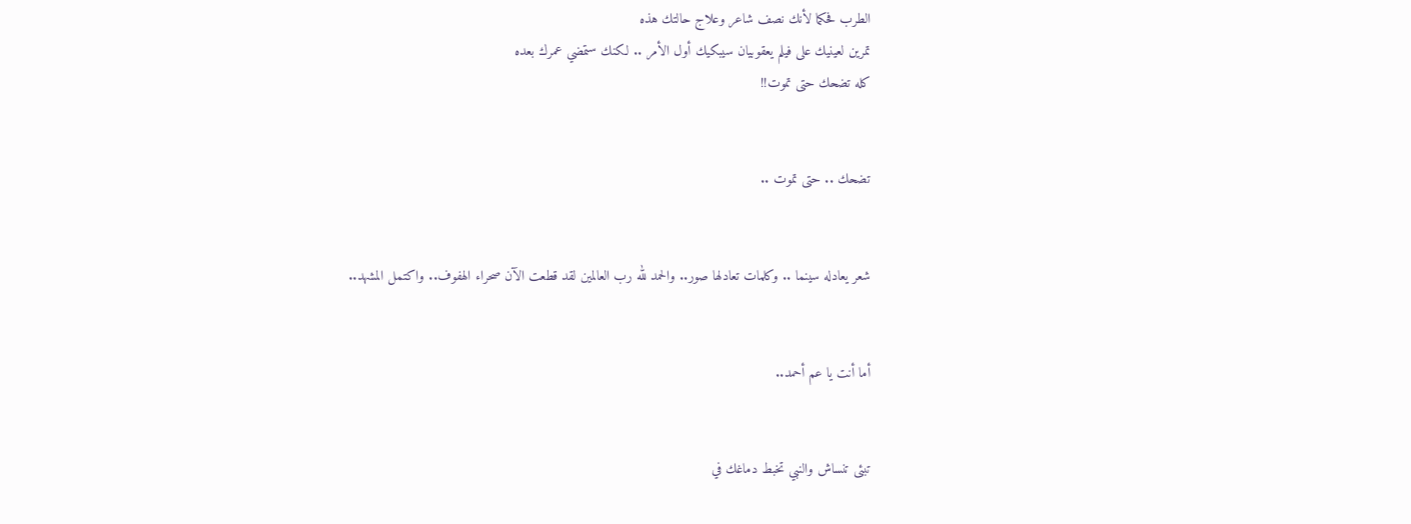الطرب فحكما لأنك نصف شاعر وعلاج حالتك هذه
تمرين لعينيك على فيلم يعقوبيان سيبكيك أول الأمر .. لكنك ستمضي عمرك بعده
كله تضحك حتى تموت!!


تضحك .. حتى تموت ..


شعر يعادله سينما .. وكلمات تعادلها صور.. والحمد لله رب العالمين لقد قطعت الآن صحراء الهفوف.. واكتمل المشهد..


أما أنت يا عم أحمد..


تبئى تنساش والنبي تخبط دماغك في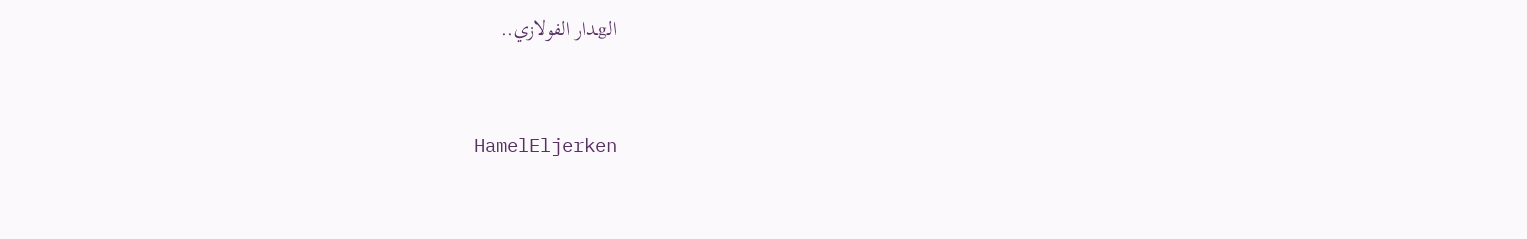الـgـدار الفولازي..


 HamelEljerken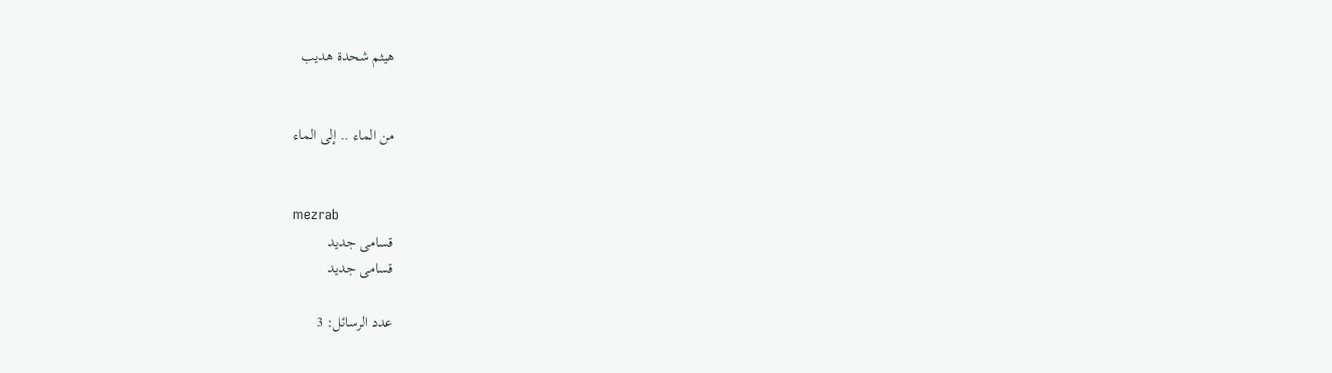هيثم شحدة هديب


من الماء .. إلى الماء


mezrab
قسامى جديد
قسامى جديد

عدد الرسائل: 3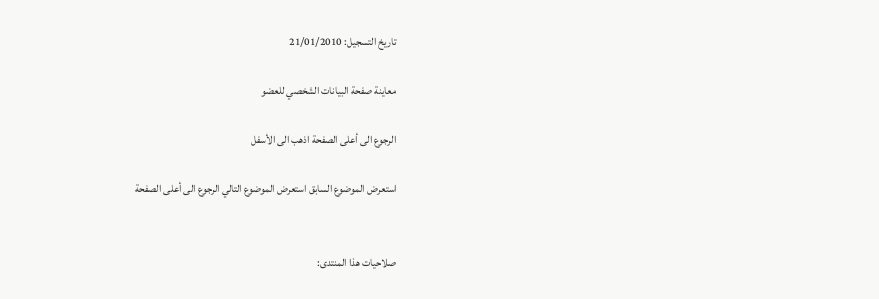تاريخ التسجيل: 21/01/2010

معاينة صفحة البيانات الشخصي للعضو

الرجوع الى أعلى الصفحة اذهب الى الأسفل

استعرض الموضوع السابق استعرض الموضوع التالي الرجوع الى أعلى الصفحة


صلاحيات هذا المنتدى: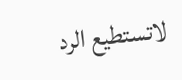لاتستطيع الرد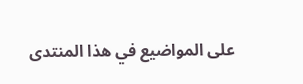على المواضيع في هذا المنتدى